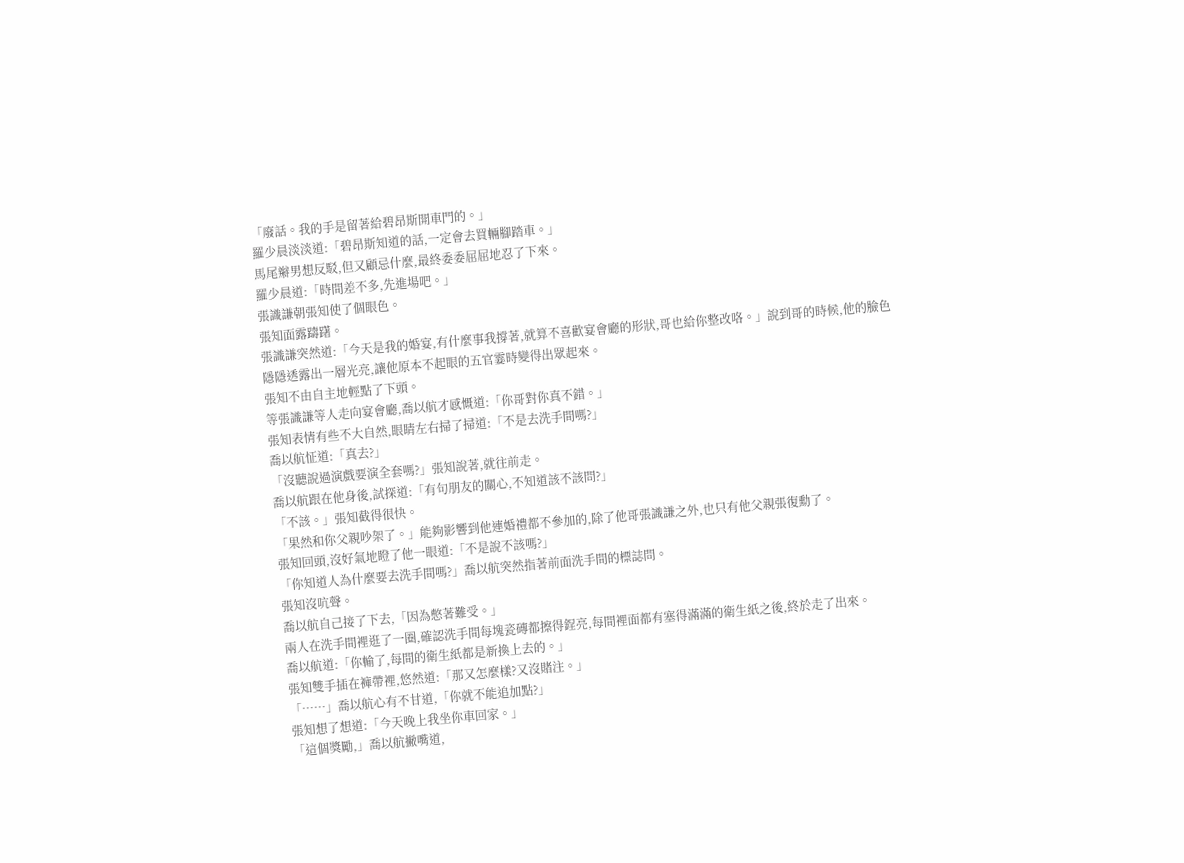「廢話。我的手是留著給碧昂斯開車門的。」
羅少晨淡淡道:「碧昂斯知道的話,一定會去買輛腳踏車。」
馬尾辮男想反駁,但又顧忌什麼,最終委委屈屈地忍了下來。
羅少晨道:「時間差不多,先進場吧。」
張識謙朝張知使了個眼色。
張知面露躊躇。
張識謙突然道:「今天是我的婚宴,有什麼事我撐著,就算不喜歡宴會廳的形狀,哥也給你整改咯。」說到哥的時候,他的臉色隱隱透露出一層光亮,讓他原本不起眼的五官霎時變得出眾起來。
張知不由自主地輕點了下頭。
等張識謙等人走向宴會廳,喬以航才感慨道:「你哥對你真不錯。」
張知表情有些不大自然,眼睛左右掃了掃道:「不是去洗手間嗎?」
喬以航怔道:「真去?」
「沒聽說過演戲要演全套嗎?」張知說著,就往前走。
喬以航跟在他身後,試探道:「有句朋友的關心,不知道該不該問?」
「不該。」張知截得很快。
「果然和你父親吵架了。」能夠影響到他連婚禮都不參加的,除了他哥張識謙之外,也只有他父親張復勳了。
張知回頭,沒好氣地瞪了他一眼道:「不是說不該嗎?」
「你知道人為什麼要去洗手間嗎?」喬以航突然指著前面洗手間的標誌問。
張知沒吭聲。
喬以航自己接了下去,「因為憋著難受。」
兩人在洗手間裡逛了一圈,確認洗手間每塊瓷磚都擦得鋥亮,每間裡面都有塞得滿滿的衛生紙之後,終於走了出來。
喬以航道:「你輸了,每間的衛生紙都是新換上去的。」
張知雙手插在褲帶裡,悠然道:「那又怎麼樣?又沒賭注。」
「……」喬以航心有不甘道,「你就不能追加點?」
張知想了想道:「今天晚上我坐你車回家。」
「這個獎勵,」喬以航撇嘴道,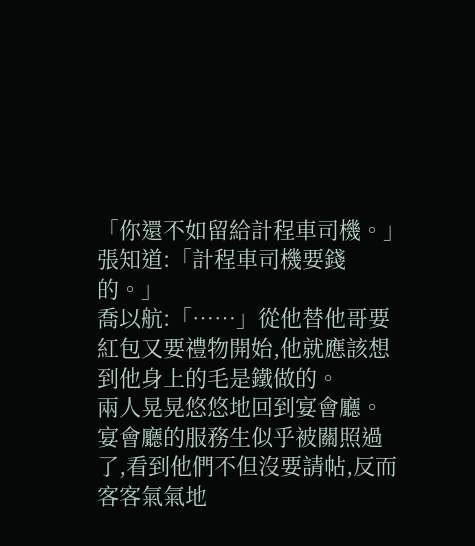「你還不如留給計程車司機。」
張知道:「計程車司機要錢的。」
喬以航:「……」從他替他哥要紅包又要禮物開始,他就應該想到他身上的毛是鐵做的。
兩人晃晃悠悠地回到宴會廳。
宴會廳的服務生似乎被關照過了,看到他們不但沒要請帖,反而客客氣氣地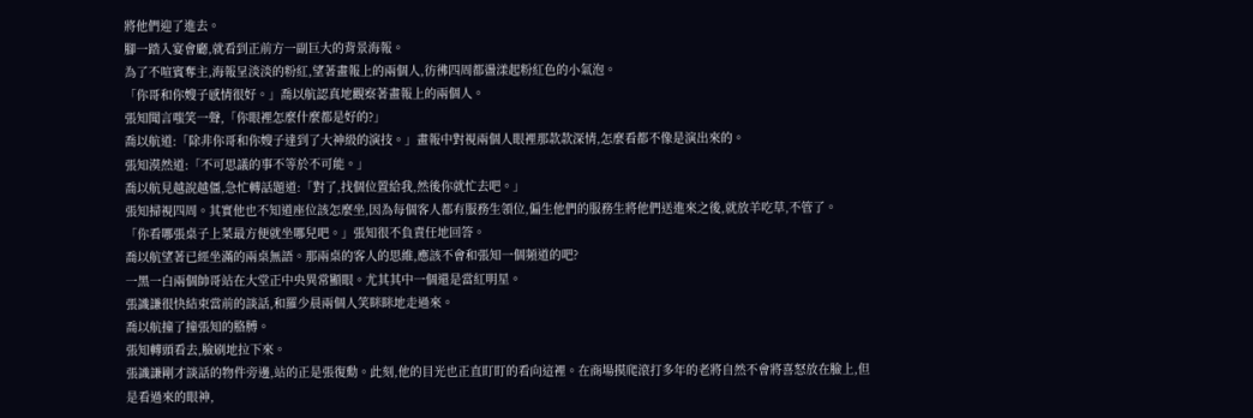將他們迎了進去。
腳一踏入宴會廳,就看到正前方一副巨大的背景海報。
為了不喧賓奪主,海報呈淡淡的粉紅,望著畫報上的兩個人,彷彿四周都盪漾起粉紅色的小氣泡。
「你哥和你嫂子感情很好。」喬以航認真地觀察著畫報上的兩個人。
張知聞言嗤笑一聲,「你眼裡怎麼什麼都是好的?」
喬以航道:「除非你哥和你嫂子達到了大神級的演技。」畫報中對視兩個人眼裡那款款深情,怎麼看都不像是演出來的。
張知漠然道:「不可思議的事不等於不可能。」
喬以航見越說越僵,急忙轉話題道:「對了,找個位置給我,然後你就忙去吧。」
張知掃視四周。其實他也不知道座位該怎麼坐,因為每個客人都有服務生領位,偏生他們的服務生將他們送進來之後,就放羊吃草,不管了。
「你看哪張桌子上菜最方便就坐哪兒吧。」張知很不負責任地回答。
喬以航望著已經坐滿的兩桌無語。那兩桌的客人的思維,應該不會和張知一個頻道的吧?
一黑一白兩個帥哥站在大堂正中央異常顯眼。尤其其中一個還是當紅明星。
張識謙很快結束當前的談話,和羅少晨兩個人笑眯眯地走過來。
喬以航撞了撞張知的胳膊。
張知轉頭看去,臉刷地拉下來。
張識謙剛才談話的物件旁邊,站的正是張復勳。此刻,他的目光也正直盯盯的看向這裡。在商場摸爬滾打多年的老將自然不會將喜怒放在臉上,但是看過來的眼神,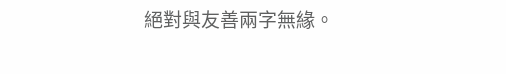絕對與友善兩字無緣。